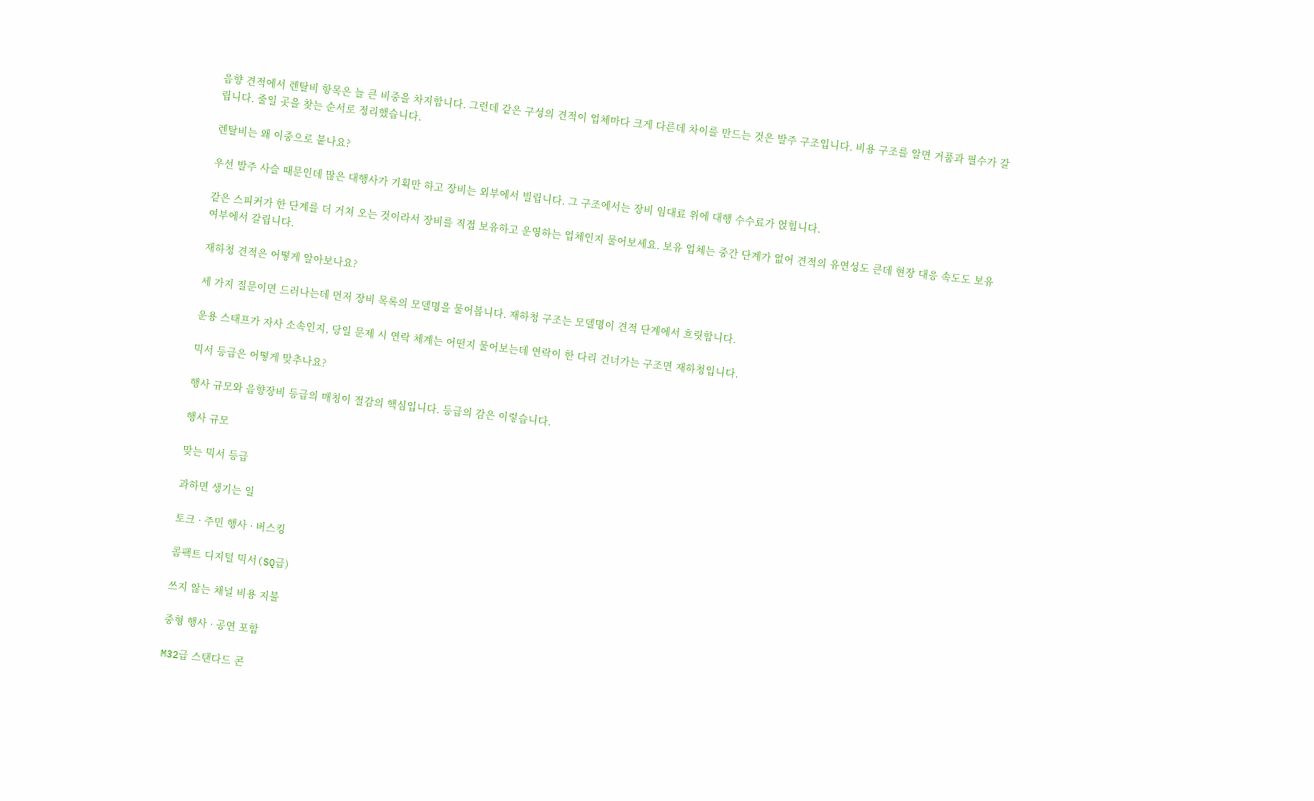음향 견적에서 렌탈비 항목은 늘 큰 비중을 차지합니다. 그런데 같은 구성의 견적이 업체마다 크게 다른데 차이를 만드는 것은 발주 구조입니다. 비용 구조를 알면 거품과 필수가 갈립니다. 줄일 곳을 찾는 순서로 정리했습니다.

렌탈비는 왜 이중으로 붙나요?

우선 발주 사슬 때문인데 많은 대행사가 기획만 하고 장비는 외부에서 빌립니다. 그 구조에서는 장비 임대료 위에 대행 수수료가 얹힙니다.

같은 스피커가 한 단계를 더 거쳐 오는 것이라서 장비를 직접 보유하고 운영하는 업체인지 물어보세요. 보유 업체는 중간 단계가 없어 견적의 유연성도 큰데 현장 대응 속도도 보유 여부에서 갈립니다.

재하청 견적은 어떻게 알아보나요?

세 가지 질문이면 드러나는데 먼저 장비 목록의 모델명을 물어봅니다. 재하청 구조는 모델명이 견적 단계에서 흐릿합니다.

운용 스태프가 자사 소속인지, 당일 문제 시 연락 체계는 어떤지 물어보는데 연락이 한 다리 건너가는 구조면 재하청입니다.

믹서 등급은 어떻게 맞추나요?

행사 규모와 음향장비 등급의 매칭이 절감의 핵심입니다. 등급의 감은 이렇습니다.

행사 규모

맞는 믹서 등급

과하면 생기는 일

토크 · 주민 행사 · 버스킹

콤팩트 디지털 믹서(SQ급)

쓰지 않는 채널 비용 지불

중형 행사 · 공연 포함

M32급 스탠다드 콘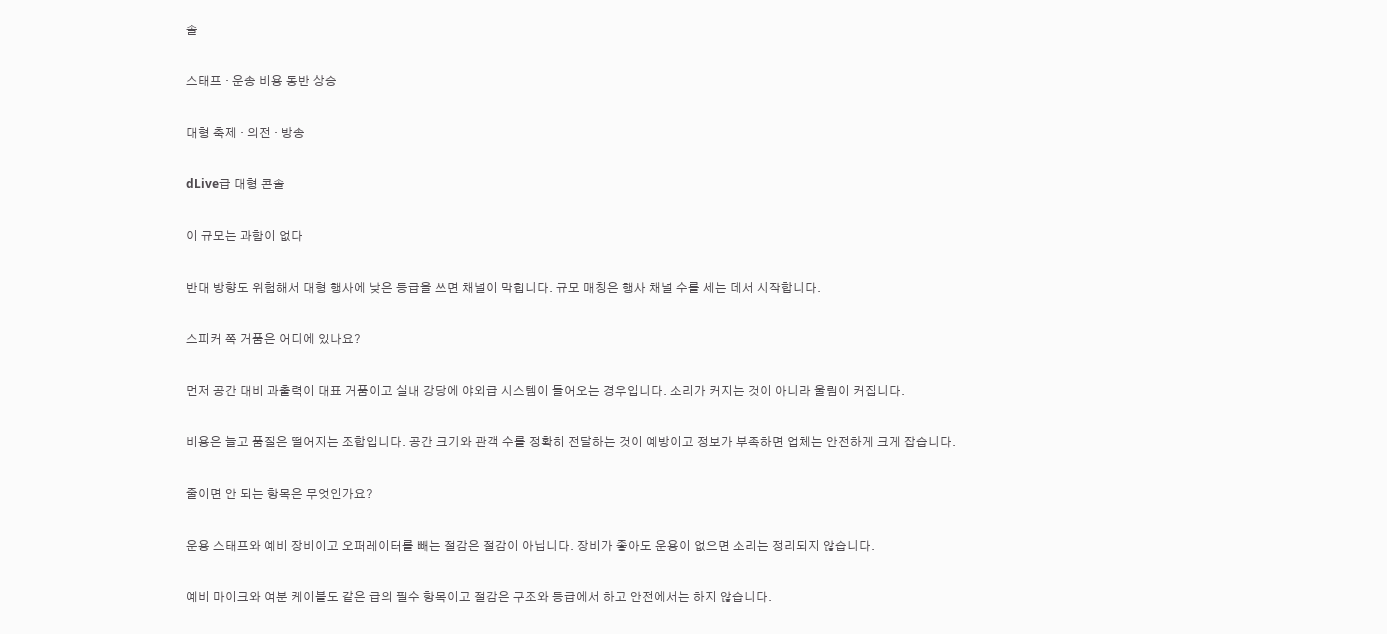솔

스태프 · 운송 비용 동반 상승

대형 축제 · 의전 · 방송

dLive급 대형 콘솔

이 규모는 과함이 없다

반대 방향도 위험해서 대형 행사에 낮은 등급을 쓰면 채널이 막힙니다. 규모 매칭은 행사 채널 수를 세는 데서 시작합니다.

스피커 쪽 거품은 어디에 있나요?

먼저 공간 대비 과출력이 대표 거품이고 실내 강당에 야외급 시스템이 들어오는 경우입니다. 소리가 커지는 것이 아니라 울림이 커집니다.

비용은 늘고 품질은 떨어지는 조합입니다. 공간 크기와 관객 수를 정확히 전달하는 것이 예방이고 정보가 부족하면 업체는 안전하게 크게 잡습니다.

줄이면 안 되는 항목은 무엇인가요?

운용 스태프와 예비 장비이고 오퍼레이터를 빼는 절감은 절감이 아닙니다. 장비가 좋아도 운용이 없으면 소리는 정리되지 않습니다.

예비 마이크와 여분 케이블도 같은 급의 필수 항목이고 절감은 구조와 등급에서 하고 안전에서는 하지 않습니다.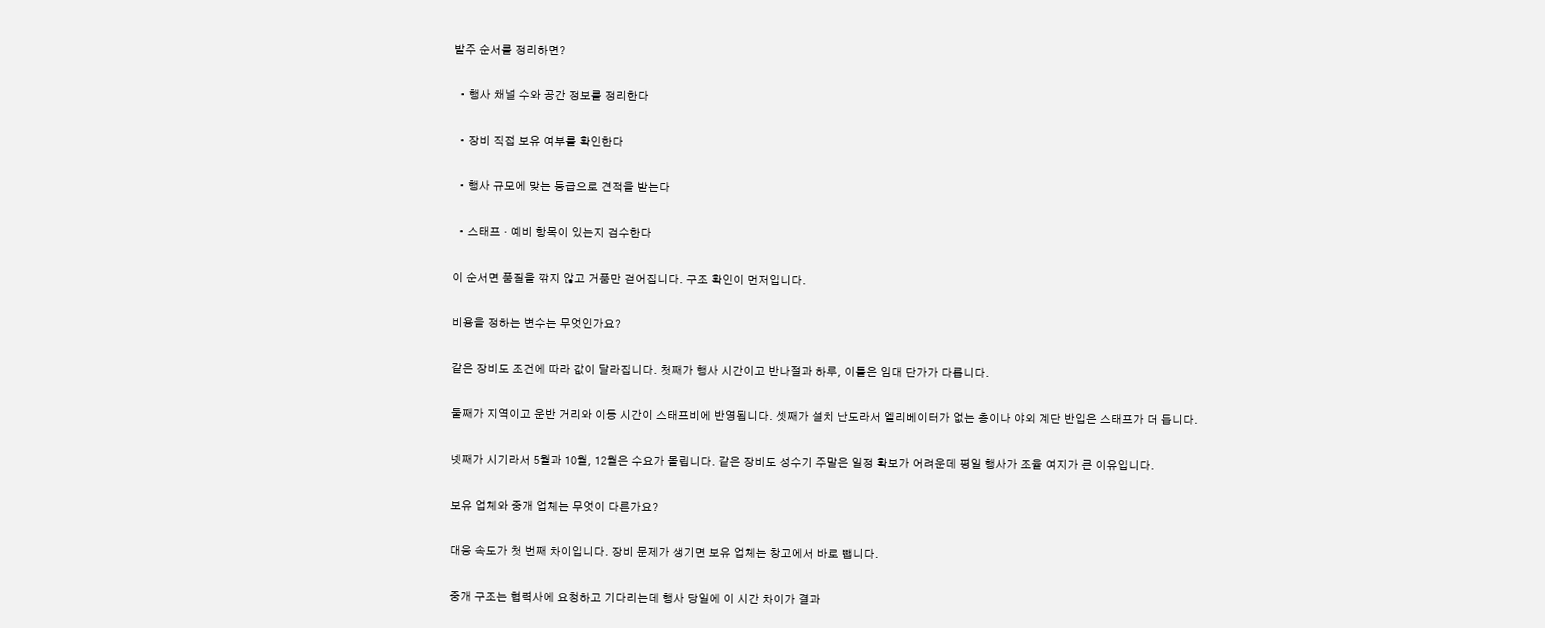발주 순서를 정리하면?

  • 행사 채널 수와 공간 정보를 정리한다

  • 장비 직접 보유 여부를 확인한다

  • 행사 규모에 맞는 등급으로 견적을 받는다

  • 스태프 · 예비 항목이 있는지 검수한다

이 순서면 품질을 깎지 않고 거품만 걷어집니다. 구조 확인이 먼저입니다.

비용을 정하는 변수는 무엇인가요?

같은 장비도 조건에 따라 값이 달라집니다. 첫째가 행사 시간이고 반나절과 하루, 이틀은 임대 단가가 다릅니다.

둘째가 지역이고 운반 거리와 이동 시간이 스태프비에 반영됩니다. 셋째가 설치 난도라서 엘리베이터가 없는 층이나 야외 계단 반입은 스태프가 더 듭니다.

넷째가 시기라서 5월과 10월, 12월은 수요가 몰립니다. 같은 장비도 성수기 주말은 일정 확보가 어려운데 평일 행사가 조율 여지가 큰 이유입니다.

보유 업체와 중개 업체는 무엇이 다른가요?

대응 속도가 첫 번째 차이입니다. 장비 문제가 생기면 보유 업체는 창고에서 바로 뺍니다.

중개 구조는 협력사에 요청하고 기다리는데 행사 당일에 이 시간 차이가 결과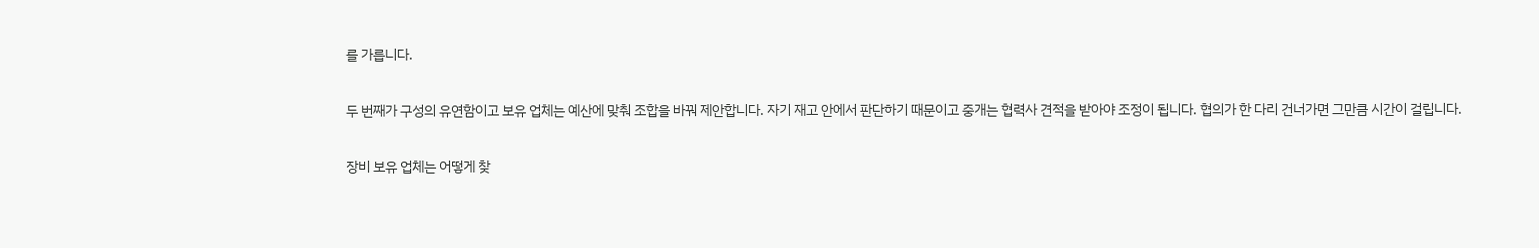를 가릅니다.

두 번째가 구성의 유연함이고 보유 업체는 예산에 맞춰 조합을 바꿔 제안합니다. 자기 재고 안에서 판단하기 때문이고 중개는 협력사 견적을 받아야 조정이 됩니다. 협의가 한 다리 건너가면 그만큼 시간이 걸립니다.

장비 보유 업체는 어떻게 찾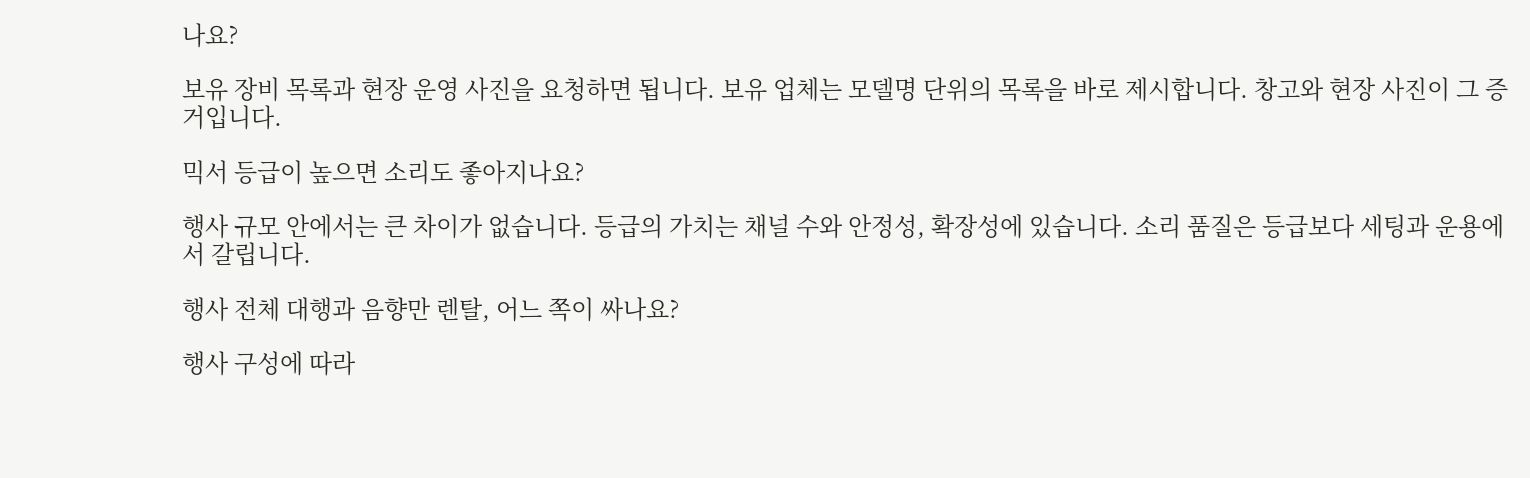나요?

보유 장비 목록과 현장 운영 사진을 요청하면 됩니다. 보유 업체는 모델명 단위의 목록을 바로 제시합니다. 창고와 현장 사진이 그 증거입니다.

믹서 등급이 높으면 소리도 좋아지나요?

행사 규모 안에서는 큰 차이가 없습니다. 등급의 가치는 채널 수와 안정성, 확장성에 있습니다. 소리 품질은 등급보다 세팅과 운용에서 갈립니다.

행사 전체 대행과 음향만 렌탈, 어느 쪽이 싸나요?

행사 구성에 따라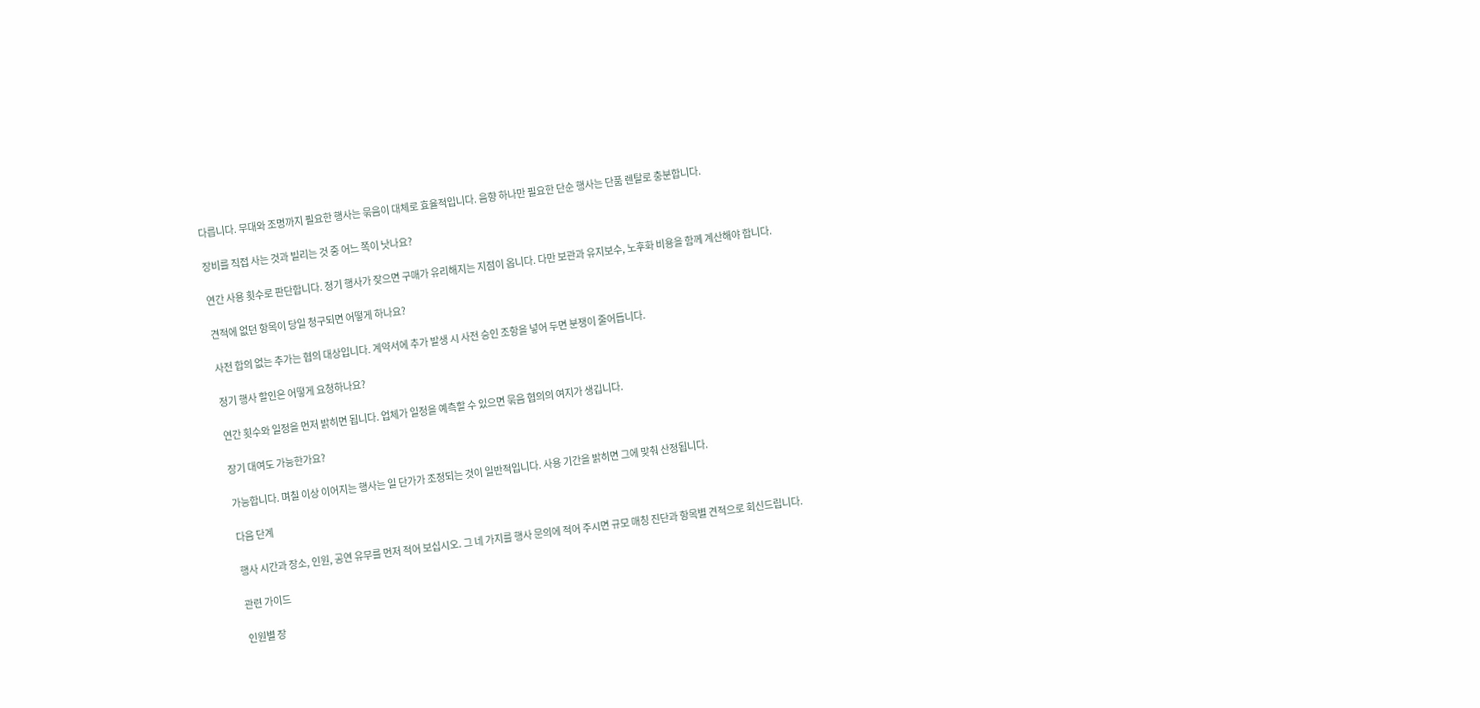다릅니다. 무대와 조명까지 필요한 행사는 묶음이 대체로 효율적입니다. 음향 하나만 필요한 단순 행사는 단품 렌탈로 충분합니다.

장비를 직접 사는 것과 빌리는 것 중 어느 쪽이 낫나요?

연간 사용 횟수로 판단합니다. 정기 행사가 잦으면 구매가 유리해지는 지점이 옵니다. 다만 보관과 유지보수, 노후화 비용을 함께 계산해야 합니다.

견적에 없던 항목이 당일 청구되면 어떻게 하나요?

사전 합의 없는 추가는 협의 대상입니다. 계약서에 추가 발생 시 사전 승인 조항을 넣어 두면 분쟁이 줄어듭니다.

정기 행사 할인은 어떻게 요청하나요?

연간 횟수와 일정을 먼저 밝히면 됩니다. 업체가 일정을 예측할 수 있으면 묶음 협의의 여지가 생깁니다.

장기 대여도 가능한가요?

가능합니다. 며칠 이상 이어지는 행사는 일 단가가 조정되는 것이 일반적입니다. 사용 기간을 밝히면 그에 맞춰 산정됩니다.

다음 단계

행사 시간과 장소, 인원, 공연 유무를 먼저 적어 보십시오. 그 네 가지를 행사 문의에 적어 주시면 규모 매칭 진단과 항목별 견적으로 회신드립니다.

관련 가이드

인원별 장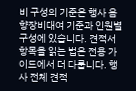비 구성의 기준은 행사 음향장비대여 기준과 인원별 구성에 있습니다. 견적서 항목을 읽는 법은 전용 가이드에서 더 다룹니다. 행사 전체 견적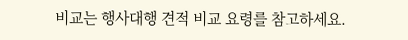비교는 행사대행 견적 비교 요령를 참고하세요.